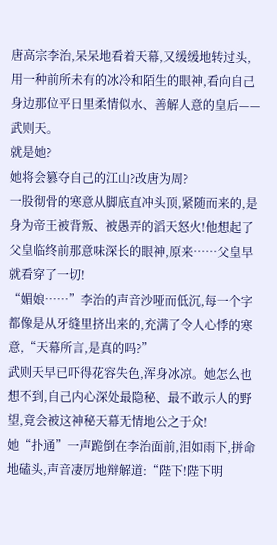唐高宗李治,呆呆地看着天幕,又缓缓地转过头,用一种前所未有的冰冷和陌生的眼神,看向自己身边那位平日里柔情似水、善解人意的皇后——武则天。
就是她?
她将会篡夺自己的江山?改唐为周?
一股彻骨的寒意从脚底直冲头顶,紧随而来的,是身为帝王被背叛、被愚弄的滔天怒火!他想起了父皇临终前那意味深长的眼神,原来……父皇早就看穿了一切!
“媚娘……”李治的声音沙哑而低沉,每一个字都像是从牙缝里挤出来的,充满了令人心悸的寒意,“天幕所言,是真的吗?”
武则天早已吓得花容失色,浑身冰凉。她怎么也想不到,自己内心深处最隐秘、最不敢示人的野望,竟会被这神秘天幕无情地公之于众!
她“扑通”一声跪倒在李治面前,泪如雨下,拼命地磕头,声音凄厉地辩解道:“陛下!陛下明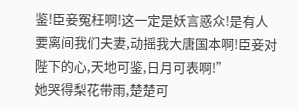鉴!臣妾冤枉啊!这一定是妖言惑众!是有人要离间我们夫妻,动摇我大唐国本啊!臣妾对陛下的心,天地可鉴,日月可表啊!”
她哭得梨花带雨,楚楚可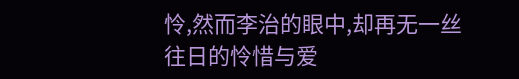怜,然而李治的眼中,却再无一丝往日的怜惜与爱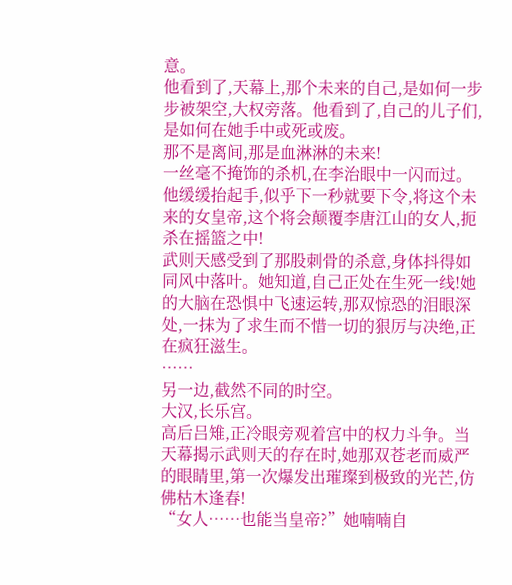意。
他看到了,天幕上,那个未来的自己,是如何一步步被架空,大权旁落。他看到了,自己的儿子们,是如何在她手中或死或废。
那不是离间,那是血淋淋的未来!
一丝毫不掩饰的杀机,在李治眼中一闪而过。他缓缓抬起手,似乎下一秒就要下令,将这个未来的女皇帝,这个将会颠覆李唐江山的女人,扼杀在摇篮之中!
武则天感受到了那股刺骨的杀意,身体抖得如同风中落叶。她知道,自己正处在生死一线!她的大脑在恐惧中飞速运转,那双惊恐的泪眼深处,一抹为了求生而不惜一切的狠厉与决绝,正在疯狂滋生。
……
另一边,截然不同的时空。
大汉,长乐宫。
高后吕雉,正冷眼旁观着宫中的权力斗争。当天幕揭示武则天的存在时,她那双苍老而威严的眼睛里,第一次爆发出璀璨到极致的光芒,仿佛枯木逢春!
“女人……也能当皇帝?”她喃喃自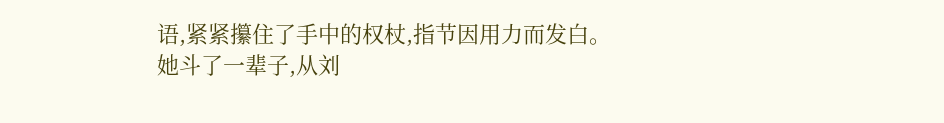语,紧紧攥住了手中的权杖,指节因用力而发白。
她斗了一辈子,从刘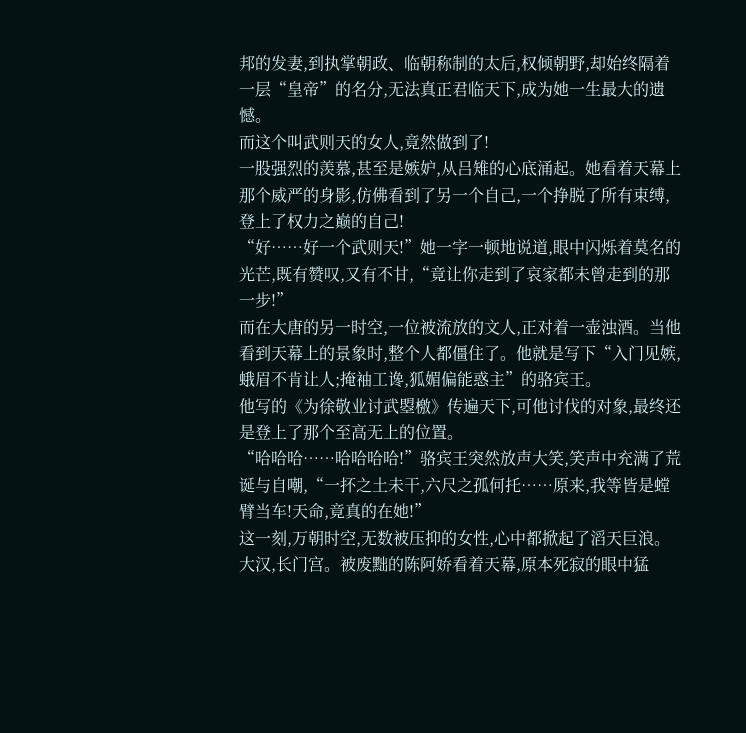邦的发妻,到执掌朝政、临朝称制的太后,权倾朝野,却始终隔着一层“皇帝”的名分,无法真正君临天下,成为她一生最大的遗憾。
而这个叫武则天的女人,竟然做到了!
一股强烈的羡慕,甚至是嫉妒,从吕雉的心底涌起。她看着天幕上那个威严的身影,仿佛看到了另一个自己,一个挣脱了所有束缚,登上了权力之巅的自己!
“好……好一个武则天!”她一字一顿地说道,眼中闪烁着莫名的光芒,既有赞叹,又有不甘,“竟让你走到了哀家都未曾走到的那一步!”
而在大唐的另一时空,一位被流放的文人,正对着一壶浊酒。当他看到天幕上的景象时,整个人都僵住了。他就是写下“入门见嫉,蛾眉不肯让人;掩袖工谗,狐媚偏能惑主”的骆宾王。
他写的《为徐敬业讨武曌檄》传遍天下,可他讨伐的对象,最终还是登上了那个至高无上的位置。
“哈哈哈……哈哈哈哈!”骆宾王突然放声大笑,笑声中充满了荒诞与自嘲,“一抔之土未干,六尺之孤何托……原来,我等皆是螳臂当车!天命,竟真的在她!”
这一刻,万朝时空,无数被压抑的女性,心中都掀起了滔天巨浪。
大汉,长门宫。被废黜的陈阿娇看着天幕,原本死寂的眼中猛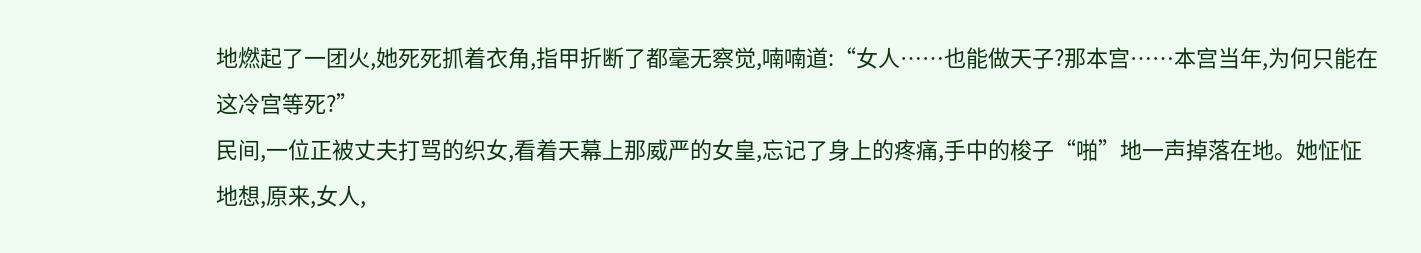地燃起了一团火,她死死抓着衣角,指甲折断了都毫无察觉,喃喃道:“女人……也能做天子?那本宫……本宫当年,为何只能在这冷宫等死?”
民间,一位正被丈夫打骂的织女,看着天幕上那威严的女皇,忘记了身上的疼痛,手中的梭子“啪”地一声掉落在地。她怔怔地想,原来,女人,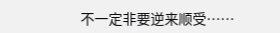不一定非要逆来顺受……